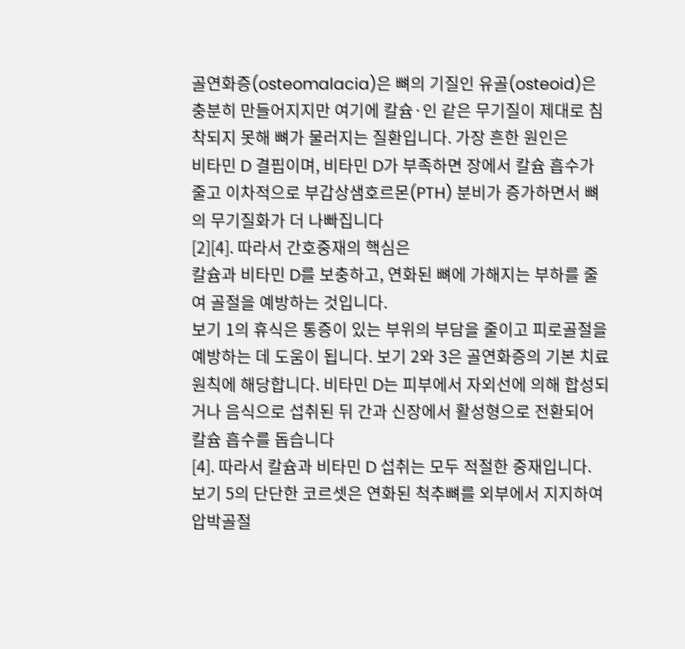골연화증(osteomalacia)은 뼈의 기질인 유골(osteoid)은 충분히 만들어지지만 여기에 칼슘·인 같은 무기질이 제대로 침착되지 못해 뼈가 물러지는 질환입니다. 가장 흔한 원인은
비타민 D 결핍이며, 비타민 D가 부족하면 장에서 칼슘 흡수가 줄고 이차적으로 부갑상샘호르몬(PTH) 분비가 증가하면서 뼈의 무기질화가 더 나빠집니다
[2][4]. 따라서 간호중재의 핵심은
칼슘과 비타민 D를 보충하고, 연화된 뼈에 가해지는 부하를 줄여 골절을 예방하는 것입니다.
보기 1의 휴식은 통증이 있는 부위의 부담을 줄이고 피로골절을 예방하는 데 도움이 됩니다. 보기 2와 3은 골연화증의 기본 치료 원칙에 해당합니다. 비타민 D는 피부에서 자외선에 의해 합성되거나 음식으로 섭취된 뒤 간과 신장에서 활성형으로 전환되어 칼슘 흡수를 돕습니다
[4]. 따라서 칼슘과 비타민 D 섭취는 모두 적절한 중재입니다.
보기 5의 단단한 코르셋은 연화된 척추뼈를 외부에서 지지하여 압박골절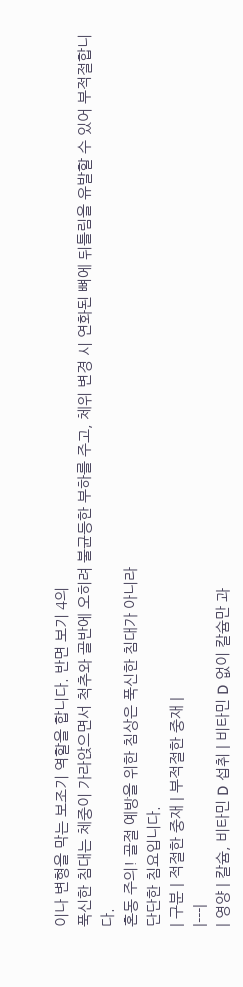이나 변형을 막는 보조기 역할을 합니다. 반면 보기 4의
푹신한 침대는 체중이 가라앉으면서 척추와 골반에 오히려 불균등한 부하를 주고, 체위 변경 시 연화된 뼈에 뒤틀림을 유발할 수 있어 부적절합니다.
혼동 주의! 골절 예방을 위한 침상은 푹신한 침대가 아니라
단단한 침요입니다.
| 구분 | 적절한 중재 | 부적절한 중재 |
|---|
| 영양 | 칼슘, 비타민 D 섭취 | 비타민 D 없이 칼슘만 과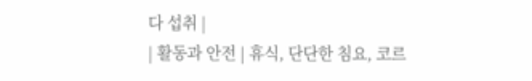다 섭취 |
| 활동과 안전 | 휴식, 단단한 침요, 코르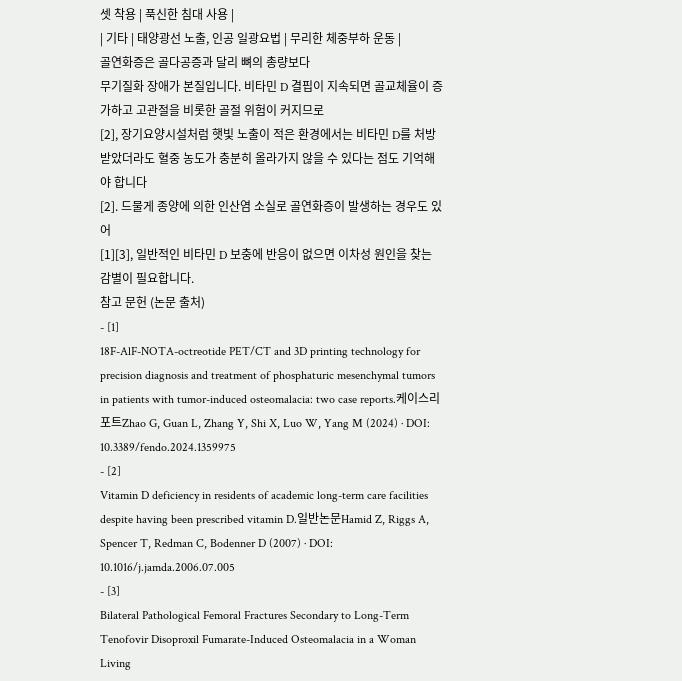셋 착용 | 푹신한 침대 사용 |
| 기타 | 태양광선 노출, 인공 일광요법 | 무리한 체중부하 운동 |
골연화증은 골다공증과 달리 뼈의 총량보다
무기질화 장애가 본질입니다. 비타민 D 결핍이 지속되면 골교체율이 증가하고 고관절을 비롯한 골절 위험이 커지므로
[2], 장기요양시설처럼 햇빛 노출이 적은 환경에서는 비타민 D를 처방받았더라도 혈중 농도가 충분히 올라가지 않을 수 있다는 점도 기억해야 합니다
[2]. 드물게 종양에 의한 인산염 소실로 골연화증이 발생하는 경우도 있어
[1][3], 일반적인 비타민 D 보충에 반응이 없으면 이차성 원인을 찾는 감별이 필요합니다.
참고 문헌 (논문 출처)
- [1]
18F-AlF-NOTA-octreotide PET/CT and 3D printing technology for precision diagnosis and treatment of phosphaturic mesenchymal tumors in patients with tumor-induced osteomalacia: two case reports.케이스리포트Zhao G, Guan L, Zhang Y, Shi X, Luo W, Yang M (2024) · DOI: 10.3389/fendo.2024.1359975
- [2]
Vitamin D deficiency in residents of academic long-term care facilities despite having been prescribed vitamin D.일반논문Hamid Z, Riggs A, Spencer T, Redman C, Bodenner D (2007) · DOI: 10.1016/j.jamda.2006.07.005
- [3]
Bilateral Pathological Femoral Fractures Secondary to Long-Term Tenofovir Disoproxil Fumarate-Induced Osteomalacia in a Woman Living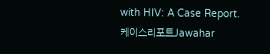with HIV: A Case Report.케이스리포트Jawahar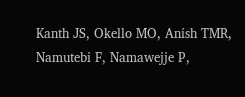Kanth JS, Okello MO, Anish TMR, Namutebi F, Namawejje P,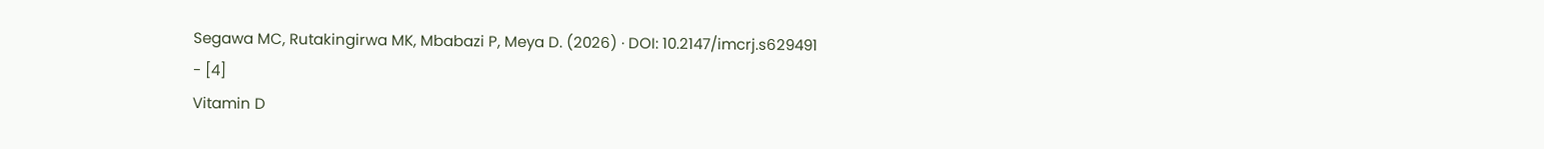Segawa MC, Rutakingirwa MK, Mbabazi P, Meya D. (2026) · DOI: 10.2147/imcrj.s629491
- [4]
Vitamin D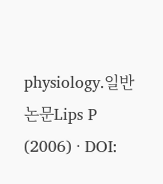physiology.일반논문Lips P (2006) · DOI: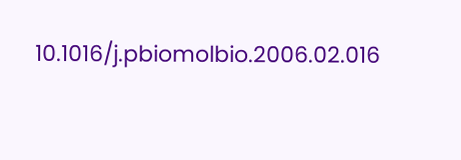10.1016/j.pbiomolbio.2006.02.016